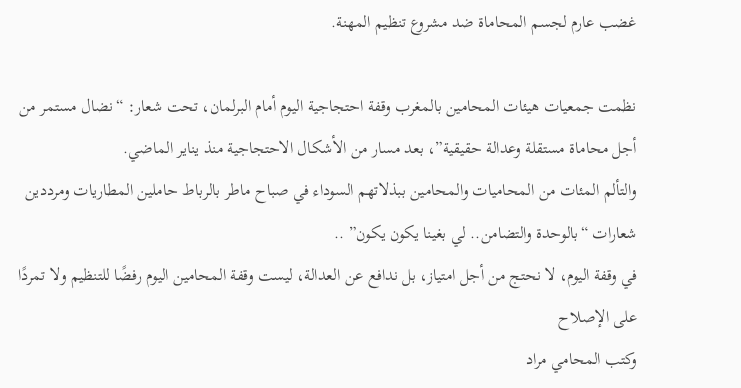غضب عارم لجسم المحاماة ضد مشروع تنظيم المهنة.

نظمت جمعيات هيئات المحامين بالمغرب وقفة احتجاجية اليوم أمام البرلمان، تحت شعار: “نضال مستمر من أجل محاماة مستقلة وعدالة حقيقية”، بعد مسار من الأشكال الاحتجاجية منذ يناير الماضي.
والتألم المئات من المحاميات والمحامين ببذلاتهم السوداء في صباح ماطر بالرباط حاملين المطاريات ومرددين شعارات “بالوحدة والتضامن.. لي بغينا يكون يكون” ..
في وقفة اليوم، لا نحتج من أجل امتياز، بل ندافع عن العدالة، ليست وقفة المحامين اليوم رفضًا للتنظيم ولا تمردًا على الإصلاح
وكتب المحامي مراد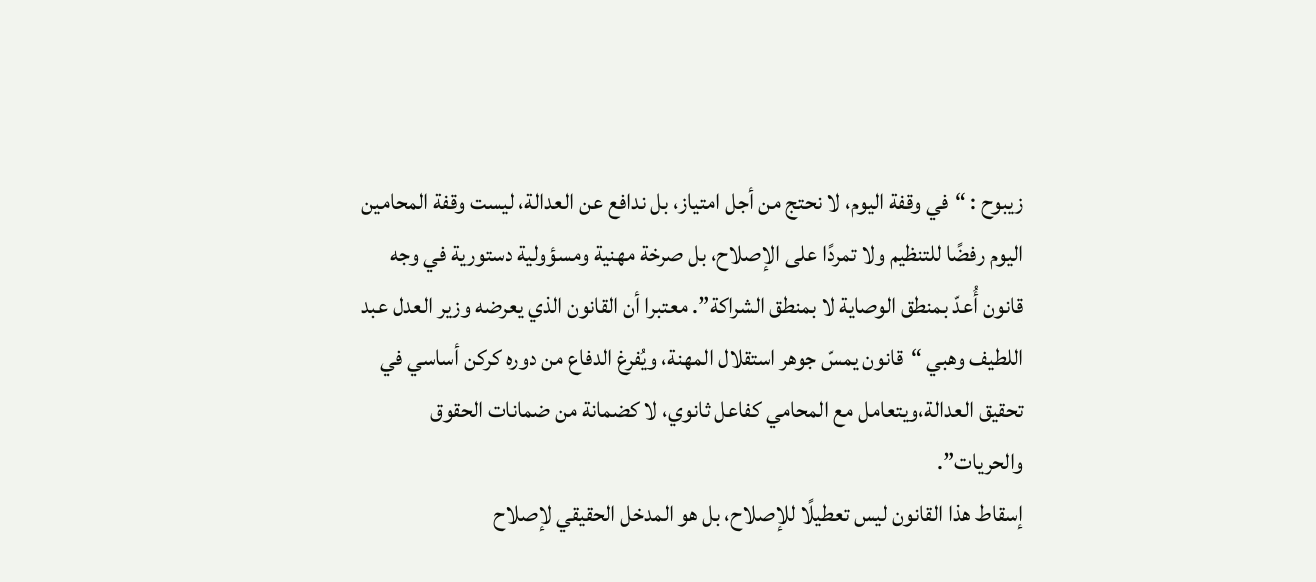زيبوح : “في وقفة اليوم، لا نحتج من أجل امتياز، بل ندافع عن العدالة، ليست وقفة المحامين اليوم رفضًا للتنظيم ولا تمردًا على الإصلاح، بل صرخة مهنية ومسؤولية دستورية في وجه قانون أُعدّ بمنطق الوصاية لا بمنطق الشراكة”. معتبرا أن القانون الذي يعرضه وزير العدل عبد اللطيف وهبي “قانون يمسّ جوهر استقلال المهنة، ويُفرغ الدفاع من دوره كركن أساسي في تحقيق العدالة،ويتعامل مع المحامي كفاعل ثانوي، لا كضمانة من ضمانات الحقوق والحريات”.
إسقاط هذا القانون ليس تعطيلًا للإصلاح، بل هو المدخل الحقيقي لإصلاح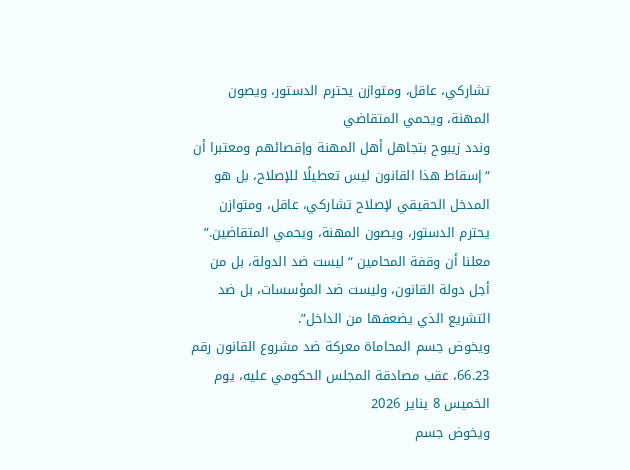تشاركي، عاقل، ومتوازن يحترم الدستور، ويصون المهنة، ويحمي المتقاضي
وندد زيبوح بتجاهل أهل المهنة وإقصائهم ومعتبرا أن “إسقاط هذا القانون ليس تعطيلًا للإصلاح، بل هو المدخل الحقيقي لإصلاح تشاركي، عاقل، ومتوازن يحترم الدستور، ويصون المهنة، ويحمي المتقاضين.” معلنا أن وقفة المحامين “ليست ضد الدولة، بل من أجل دولة القانون، وليست ضد المؤسسات، بل ضد التشريع الذي يضعفها من الداخل”.
ويخوض جسم المحاماة معركة ضد مشروع القانون رقم 66.23، عقب مصادقة المجلس الحكومي عليه، يوم الخميس 8 يناير 2026
ويخوض جسم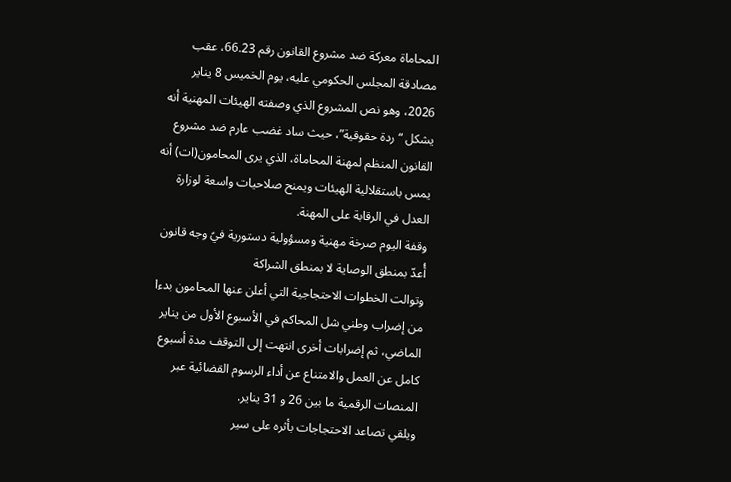المحاماة معركة ضد مشروع القانون رقم 66.23، عقب مصادقة المجلس الحكومي عليه، يوم الخميس 8 يناير 2026، وهو نص المشروع الذي وصفته الهيئات المهنية أنه يشكل “ردة حقوقية”، حيث ساد غضب عارم ضد مشروع القانون المنظم لمهنة المحاماة، الذي يرى المحامون(ات) أنه يمس باستقلالية الهيئات ويمنح صلاحيات واسعة لوزارة العدل في الرقابة على المهنة.
وقفة اليوم صرخة مهنية ومسؤولية دستورية فيً وجه قانون أُعدّ بمنطق الوصاية لا بمنطق الشراكة
وتوالت الخطوات الاحتجاجية التي أعلن عنها المحامون بدءا من إضراب وطني شل المحاكم في الأسبوع الأول من يناير الماضي، ثم إضرابات أخرى انتهت إلى التوقف مدة أسبوع كامل عن العمل والامتناع عن أداء الرسوم القضائية عبر المنصات الرقمية ما بين 26 و 31 يناير.
ويلقي تصاعد الاحتجاجات بأثره على سير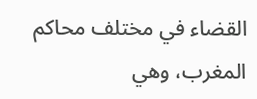القضاء في مختلف محاكم المغرب، وهي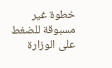خطوة غير مسبوقة للضغط على الوزارة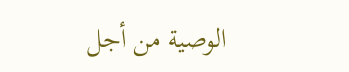الوصية من أجل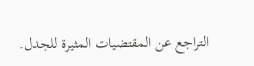التراجع عن المقتضيات المثيرة للجدل.